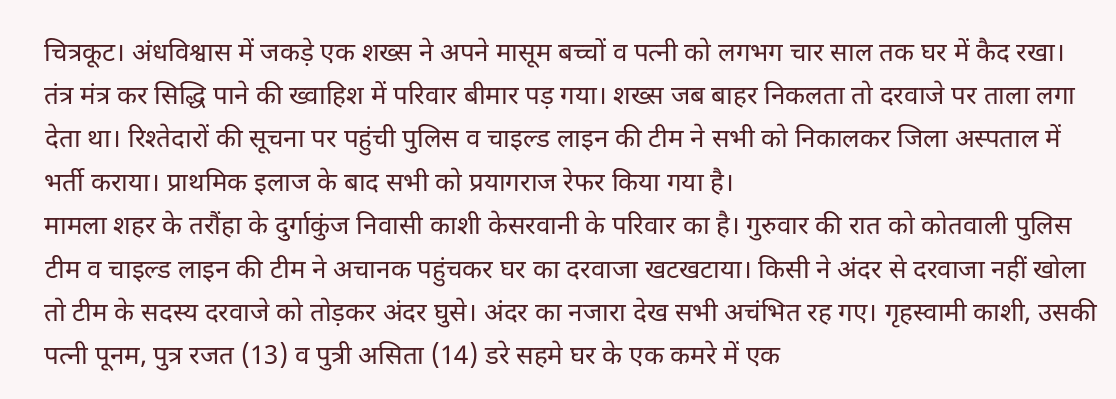चित्रकूट। अंधविश्वास में जकड़े एक शख्स ने अपने मासूम बच्चों व पत्नी को लगभग चार साल तक घर में कैद रखा। तंत्र मंत्र कर सिद्धि पाने की ख्वाहिश में परिवार बीमार पड़ गया। शख्स जब बाहर निकलता तो दरवाजे पर ताला लगा देता था। रिश्तेदारों की सूचना पर पहुंची पुलिस व चाइल्ड लाइन की टीम ने सभी को निकालकर जिला अस्पताल में भर्ती कराया। प्राथमिक इलाज के बाद सभी को प्रयागराज रेफर किया गया है।
मामला शहर के तरौंहा के दुर्गाकुंज निवासी काशी केसरवानी के परिवार का है। गुरुवार की रात को कोतवाली पुलिस टीम व चाइल्ड लाइन की टीम ने अचानक पहुंचकर घर का दरवाजा खटखटाया। किसी ने अंदर से दरवाजा नहीं खोला तो टीम के सदस्य दरवाजे को तोड़कर अंदर घुसे। अंदर का नजारा देख सभी अचंभित रह गए। गृहस्वामी काशी, उसकी पत्नी पूनम, पुत्र रजत (13) व पुत्री असिता (14) डरे सहमे घर के एक कमरे में एक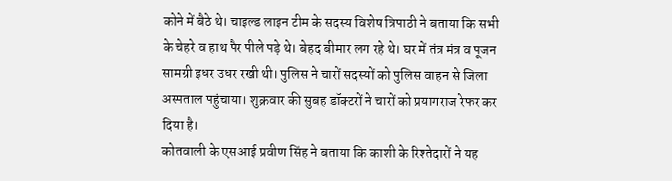कोने में बैठे थे। चाइल्ड लाइन टीम के सदस्य विशेष त्रिपाठी ने बताया कि सभी के चेहरे व हाथ पैर पीले पड़े थे। बेहद बीमार लग रहे थे। घर में तंत्र मंत्र व पूजन सामग्री इधर उधर रखी थी। पुलिस ने चारों सदस्यों को पुलिस वाहन से जिला अस्पताल पहुंचाया। शुक्रवार की सुबह डॉक्टरों ने चारों को प्रयागराज रेफर कर दिया है।
कोतवाली के एसआई प्रवीण सिंह ने बताया कि काशी के रिश्तेदारों ने यह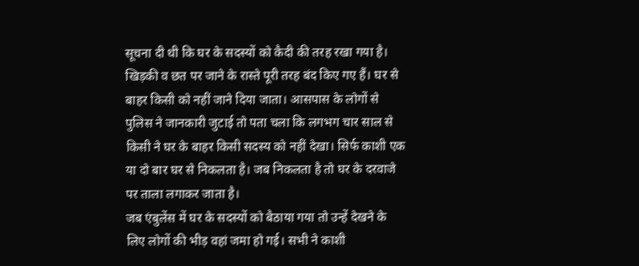सूचना दी थी कि घर के सदस्यों को कैदी की तरह रखा गया है। खिड़की व छत पर जाने के रास्ते पूरी तरह बंद किए गए हैं। घर से बाहर किसी को नहीं जाने दिया जाता। आसपास के लोगों से पुलिस ने जानकारी जुटाई तो पता चला कि लगभग चार साल से किसी ने घर के बाहर किसी सदस्य को नहीं देखा। सिर्फ काशी एक या दो बार घर से निकलता है। जब निकलता है तो घर के दरवाजे पर ताला लगाकर जाता है।
जब एंबुलेंस में घर के सदस्यों को बैठाया गया तो उन्हें देखने के लिए लोगों की भीड़ वहां जमा हो गई। सभी ने काशी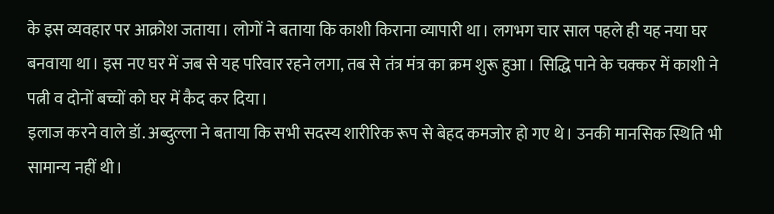के इस व्यवहार पर आक्रोश जताया। लोगों ने बताया कि काशी किराना व्यापारी था। लगभग चार साल पहले ही यह नया घर बनवाया था। इस नए घर में जब से यह परिवार रहने लगा, तब से तंत्र मंत्र का क्रम शुरू हुआ। सिद्धि पाने के चक्कर में काशी ने पत्नी व दोनों बच्चों को घर में कैद कर दिया।
इलाज करने वाले डॉ. अब्दुल्ला ने बताया कि सभी सदस्य शारीरिक रूप से बेहद कमजोर हो गए थे। उनकी मानसिक स्थिति भी सामान्य नहीं थी।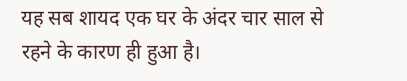यह सब शायद एक घर के अंदर चार साल से रहने के कारण ही हुआ है।